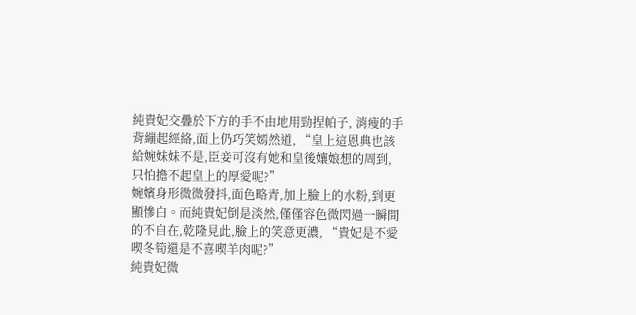純貴妃交疊於下方的手不由地用勁捏帕子, 消瘦的手背繃起經絡,面上仍巧笑嫣然道, “皇上這恩典也該給婉妹妹不是,臣妾可沒有她和皇後孃娘想的周到, 只怕擔不起皇上的厚愛呢?”
婉嬪身形微微發抖,面色略青,加上臉上的水粉,到更顯慘白。而純貴妃倒是淡然,僅僅容色微閃過一瞬間的不自在,乾隆見此,臉上的笑意更濃, “貴妃是不愛喫冬筍還是不喜喫羊肉呢?”
純貴妃微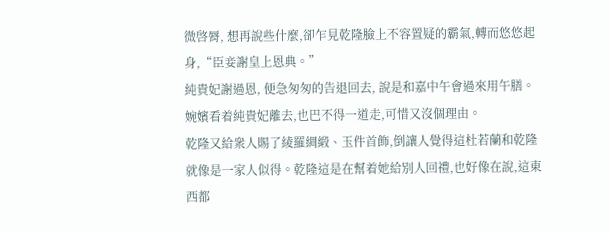微啓脣, 想再說些什麼,卻乍見乾隆臉上不容置疑的霸氣,轉而悠悠起身,“臣妾謝皇上恩典。”
純貴妃謝過恩, 便急匆匆的告退回去, 說是和嘉中午會過來用午膳。婉嬪看着純貴妃離去,也巴不得一道走,可惜又沒個理由。
乾隆又給衆人賜了綾羅綢緞、玉件首飾,倒讓人覺得這杜若蘭和乾隆就像是一家人似得。乾隆這是在幫着她給別人回禮,也好像在說,這東西都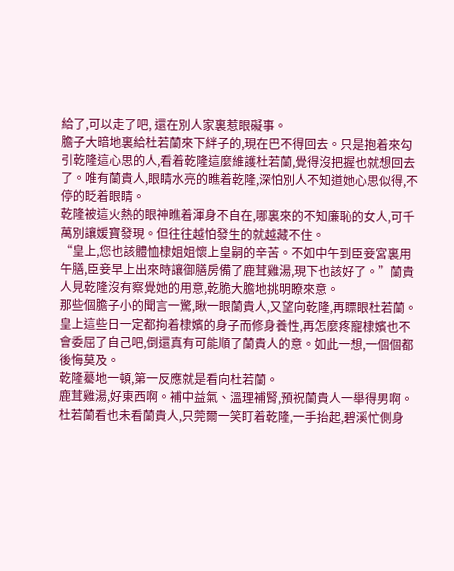給了,可以走了吧, 還在別人家裏惹眼礙事。
膽子大暗地裏給杜若蘭來下絆子的,現在巴不得回去。只是抱着來勾引乾隆這心思的人,看着乾隆這麼維護杜若蘭,覺得沒把握也就想回去了。唯有蘭貴人,眼睛水亮的瞧着乾隆,深怕別人不知道她心思似得,不停的眨着眼睛。
乾隆被這火熱的眼神瞧着渾身不自在,哪裏來的不知廉恥的女人,可千萬別讓媛寶發現。但往往越怕發生的就越藏不住。
“皇上,您也該體恤棣姐姐懷上皇嗣的辛苦。不如中午到臣妾宮裏用午膳,臣妾早上出來時讓御膳房備了鹿茸雞湯,現下也該好了。”蘭貴人見乾隆沒有察覺她的用意,乾脆大膽地挑明瞭來意。
那些個膽子小的聞言一驚,瞅一眼蘭貴人,又望向乾隆,再瞟眼杜若蘭。皇上這些日一定都拘着棣嬪的身子而修身養性,再怎麼疼寵棣嬪也不會委屈了自己吧,倒還真有可能順了蘭貴人的意。如此一想,一個個都後悔莫及。
乾隆驀地一頓,第一反應就是看向杜若蘭。
鹿茸雞湯,好東西啊。補中益氣、溫理補腎,預祝蘭貴人一舉得男啊。杜若蘭看也未看蘭貴人,只莞爾一笑盯着乾隆,一手抬起,碧溪忙側身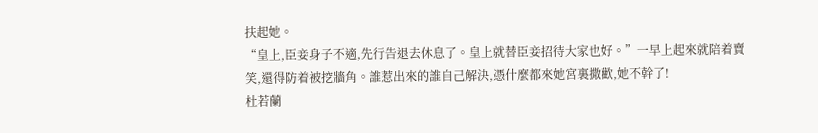扶起她。
“皇上,臣妾身子不適,先行告退去休息了。皇上就替臣妾招待大家也好。”一早上起來就陪着賣笑,還得防着被挖牆角。誰惹出來的誰自己解決,憑什麼都來她宮裏撒歡,她不幹了!
杜若蘭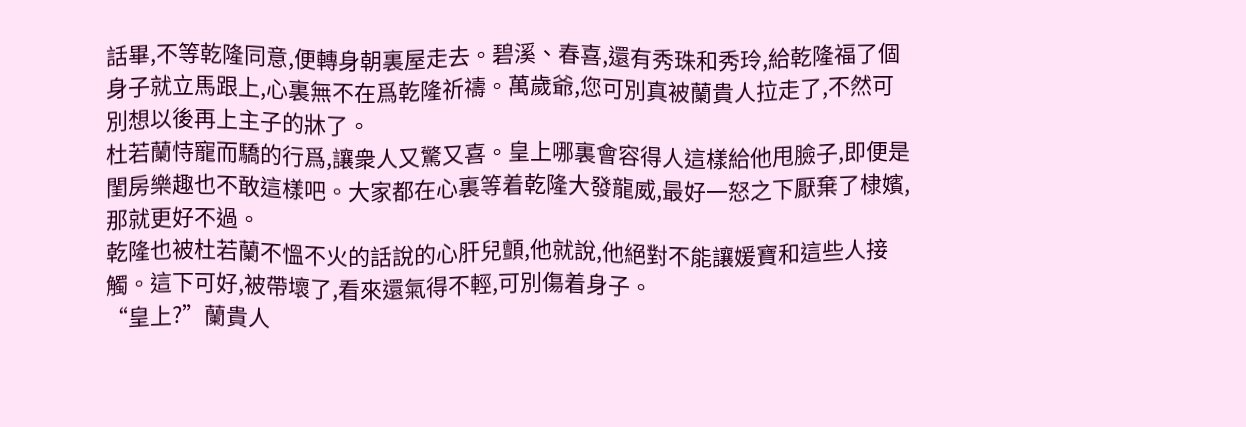話畢,不等乾隆同意,便轉身朝裏屋走去。碧溪、春喜,還有秀珠和秀玲,給乾隆福了個身子就立馬跟上,心裏無不在爲乾隆祈禱。萬歲爺,您可別真被蘭貴人拉走了,不然可別想以後再上主子的牀了。
杜若蘭恃寵而驕的行爲,讓衆人又驚又喜。皇上哪裏會容得人這樣給他甩臉子,即便是閨房樂趣也不敢這樣吧。大家都在心裏等着乾隆大發龍威,最好一怒之下厭棄了棣嬪,那就更好不過。
乾隆也被杜若蘭不慍不火的話說的心肝兒顫,他就說,他絕對不能讓媛寶和這些人接觸。這下可好,被帶壞了,看來還氣得不輕,可別傷着身子。
“皇上?”蘭貴人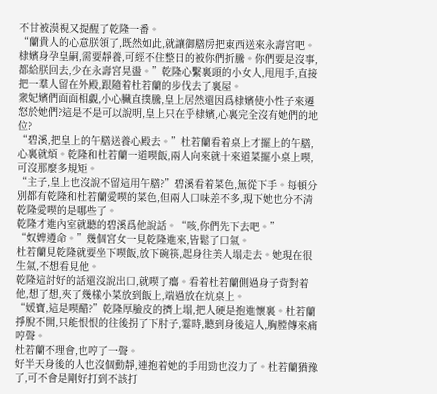不甘被漠視又提醒了乾隆一番。
“蘭貴人的心意朕領了,既然如此,就讓御膳房把東西送來永壽宮吧。棣嬪身孕皇嗣,需要靜養,可經不住整日的被你們折騰。你們要是沒事,都給朕回去,少在永壽宮晃盪。”乾隆心繫裏頭的小女人,甩甩手,直接把一羣人留在外殿,跟隨着杜若蘭的步伐去了裏屋。
衆妃嬪們面面相覷,小心臟直撲騰,皇上居然還因爲棣嬪使小性子來遷怒於她們?這是不是可以說明,皇上只在乎棣嬪,心裏完全沒有她們的地位?
“碧溪,把皇上的午膳送養心殿去。”杜若蘭看着桌上才擺上的午膳,心裏就煩。乾隆和杜若蘭一道喫飯,兩人向來就十來道菜擺小桌上喫,可沒那麼多規矩。
“主子,皇上也沒說不留這用午膳?”碧溪看着菜色,無從下手。每頓分別都有乾隆和杜若蘭愛喫的菜色,但兩人口味差不多,現下她也分不清乾隆愛喫的是哪些了。
乾隆才進內室就聽的碧溪爲他說話。“咳,你們先下去吧。”
“奴婢遵命。”幾個宮女一見乾隆進來,皆鬆了口氣。
杜若蘭見乾隆就要坐下喫飯,放下碗筷,起身往美人塌走去。她現在很生氣,不想看見他。
乾隆這討好的話還沒說出口,就喫了癟。看着杜若蘭側過身子背對着他,想了想,夾了幾樣小菜放到飯上,端過放在炕桌上。
“媛寶,這是喫醋?”乾隆厚臉皮的擠上塌,把人硬是抱進懷裏。杜若蘭掙脫不開,只能恨恨的往後拐了下肘子,霎時,聽到身後這人,胸膛傳來痛哼聲。
杜若蘭不理會,也哼了一聲。
好半天身後的人也沒個動靜,連抱着她的手用勁也沒力了。杜若蘭猶豫了,可不會是剛好打到不該打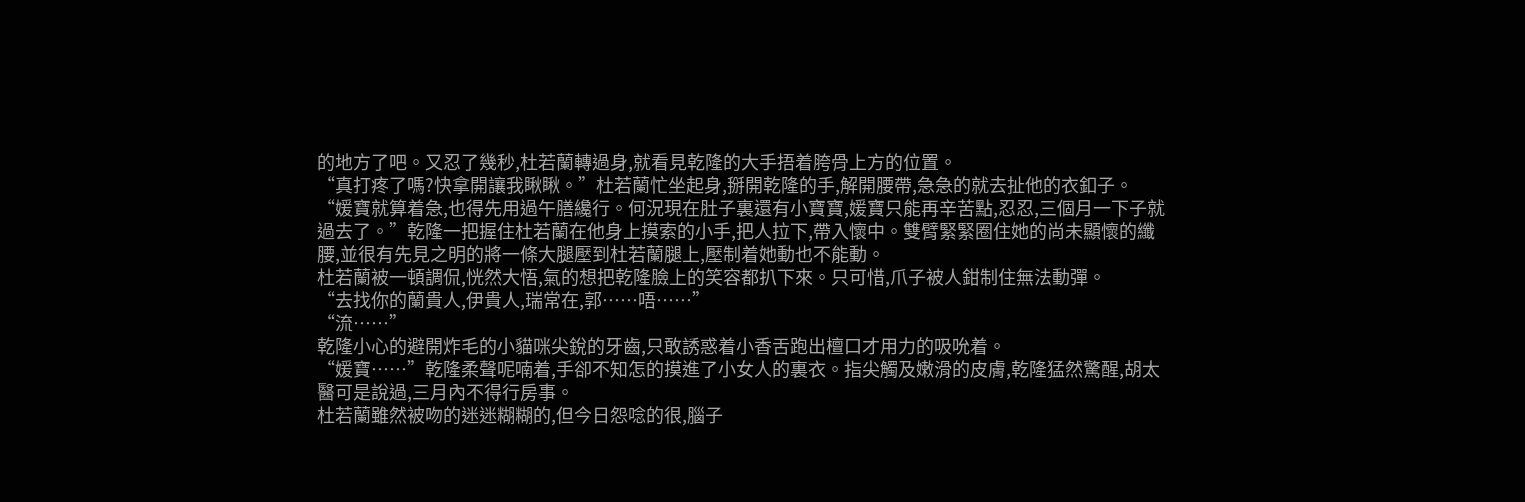的地方了吧。又忍了幾秒,杜若蘭轉過身,就看見乾隆的大手捂着胯骨上方的位置。
“真打疼了嗎?快拿開讓我瞅瞅。”杜若蘭忙坐起身,掰開乾隆的手,解開腰帶,急急的就去扯他的衣釦子。
“媛寶就算着急,也得先用過午膳纔行。何況現在肚子裏還有小寶寶,媛寶只能再辛苦點,忍忍,三個月一下子就過去了。”乾隆一把握住杜若蘭在他身上摸索的小手,把人拉下,帶入懷中。雙臂緊緊圈住她的尚未顯懷的纖腰,並很有先見之明的將一條大腿壓到杜若蘭腿上,壓制着她動也不能動。
杜若蘭被一頓調侃,恍然大悟,氣的想把乾隆臉上的笑容都扒下來。只可惜,爪子被人鉗制住無法動彈。
“去找你的蘭貴人,伊貴人,瑞常在,郭……唔……”
“流……”
乾隆小心的避開炸毛的小貓咪尖銳的牙齒,只敢誘惑着小香舌跑出檀口才用力的吸吮着。
“媛寶……”乾隆柔聲呢喃着,手卻不知怎的摸進了小女人的裏衣。指尖觸及嫩滑的皮膚,乾隆猛然驚醒,胡太醫可是說過,三月內不得行房事。
杜若蘭雖然被吻的迷迷糊糊的,但今日怨唸的很,腦子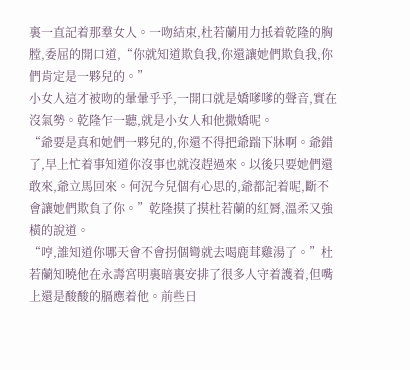裏一直記着那羣女人。一吻結束,杜若蘭用力抵着乾隆的胸膛,委屈的開口道,“你就知道欺負我,你還讓她們欺負我,你們肯定是一夥兒的。”
小女人這才被吻的暈暈乎乎,一開口就是嬌嗲嗲的聲音,實在沒氣勢。乾隆乍一聽,就是小女人和他撒嬌呢。
“爺要是真和她們一夥兒的,你還不得把爺踹下牀啊。爺錯了,早上忙着事知道你沒事也就沒趕過來。以後只要她們還敢來,爺立馬回來。何況今兒個有心思的,爺都記着呢,斷不會讓她們欺負了你。”乾隆摸了摸杜若蘭的紅脣,溫柔又強橫的說道。
“哼,誰知道你哪天會不會拐個彎就去喝鹿茸雞湯了。”杜若蘭知曉他在永壽宮明裏暗裏安排了很多人守着護着,但嘴上還是酸酸的膈應着他。前些日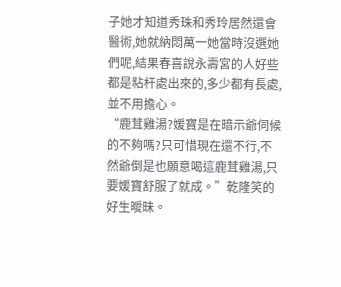子她才知道秀珠和秀玲居然還會醫術,她就納悶萬一她當時沒選她們呢,結果春喜說永壽宮的人好些都是粘杆處出來的,多少都有長處,並不用擔心。
“鹿茸雞湯?媛寶是在暗示爺伺候的不夠嗎?只可惜現在還不行,不然爺倒是也願意喝這鹿茸雞湯,只要媛寶舒服了就成。”乾隆笑的好生曖昧。